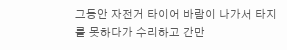그동안 자전거 타이어 바람이 나가서 타지를 못하다가 수리하고 간만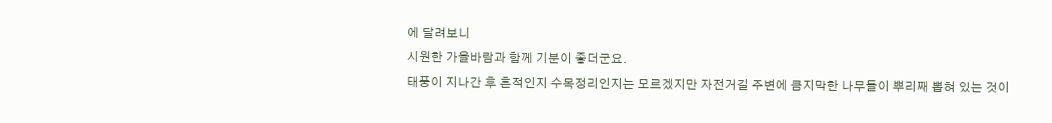에 달려보니
시원한 가을바람과 함께 기분이 좋더군요.
태풍이 지나간 후 흔적인지 수목정리인지는 모르겠지만 자전거길 주변에 큼지막한 나무들이 뿌리째 뽑혀 있는 것이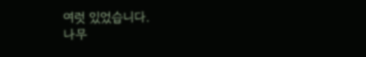여럿 있었습니다.
나무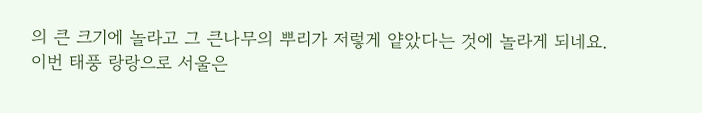의 큰 크기에 놀라고 그 큰나무의 뿌리가 저렇게 얕았다는 것에 놀라게 되네요.
이번 태풍 랑랑으로 서울은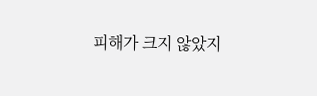피해가 크지 않았지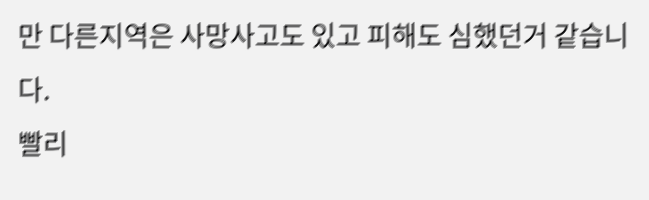만 다른지역은 사망사고도 있고 피해도 심했던거 같습니다.
빨리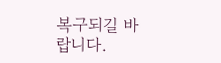복구되길 바랍니다.